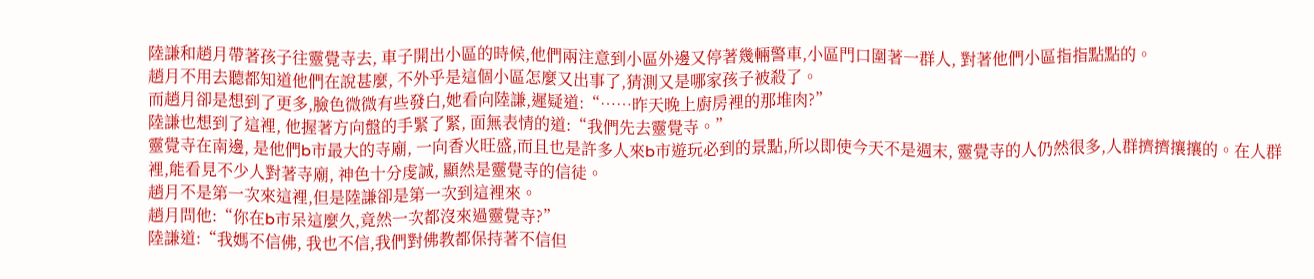陸謙和趙月帶著孩子往靈覺寺去, 車子開出小區的時候,他們兩注意到小區外邊又停著幾輛警車,小區門口圍著一群人, 對著他們小區指指點點的。
趙月不用去聽都知道他們在說甚麼, 不外乎是這個小區怎麼又出事了,猜測又是哪家孩子被殺了。
而趙月卻是想到了更多,臉色微微有些發白,她看向陸謙,遲疑道:“……昨天晚上廚房裡的那堆肉?”
陸謙也想到了這裡, 他握著方向盤的手緊了緊, 面無表情的道:“我們先去靈覺寺。”
靈覺寺在南邊, 是他們b市最大的寺廟, 一向香火旺盛,而且也是許多人來b市遊玩必到的景點,所以即使今天不是週末, 靈覺寺的人仍然很多,人群擠擠攘攘的。在人群裡,能看見不少人對著寺廟, 神色十分虔誠, 顯然是靈覺寺的信徒。
趙月不是第一次來這裡,但是陸謙卻是第一次到這裡來。
趙月問他:“你在b市呆這麼久,竟然一次都沒來過靈覺寺?”
陸謙道:“我媽不信佛, 我也不信,我們對佛教都保持著不信但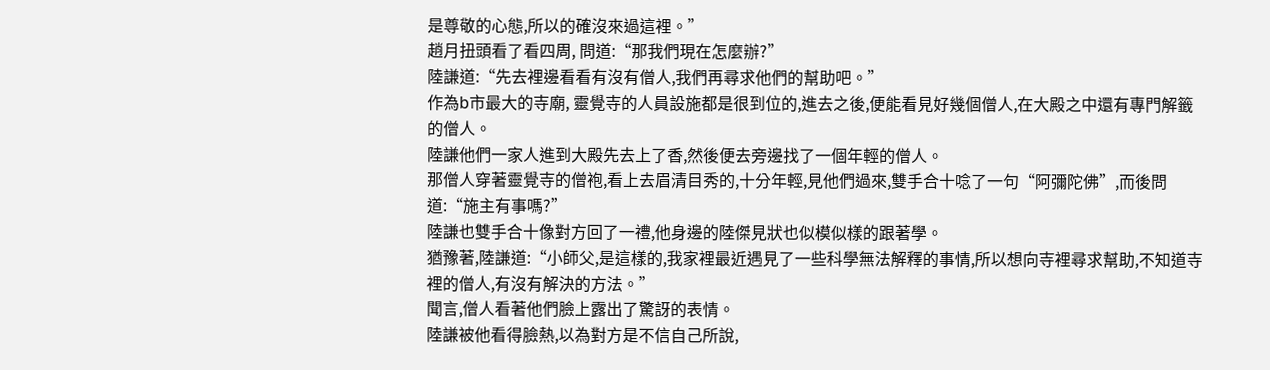是尊敬的心態,所以的確沒來過這裡。”
趙月扭頭看了看四周, 問道:“那我們現在怎麼辦?”
陸謙道:“先去裡邊看看有沒有僧人,我們再尋求他們的幫助吧。”
作為b市最大的寺廟, 靈覺寺的人員設施都是很到位的,進去之後,便能看見好幾個僧人,在大殿之中還有專門解籤的僧人。
陸謙他們一家人進到大殿先去上了香,然後便去旁邊找了一個年輕的僧人。
那僧人穿著靈覺寺的僧袍,看上去眉清目秀的,十分年輕,見他們過來,雙手合十唸了一句“阿彌陀佛”,而後問道:“施主有事嗎?”
陸謙也雙手合十像對方回了一禮,他身邊的陸傑見狀也似模似樣的跟著學。
猶豫著,陸謙道:“小師父,是這樣的,我家裡最近遇見了一些科學無法解釋的事情,所以想向寺裡尋求幫助,不知道寺裡的僧人,有沒有解決的方法。”
聞言,僧人看著他們臉上露出了驚訝的表情。
陸謙被他看得臉熱,以為對方是不信自己所說,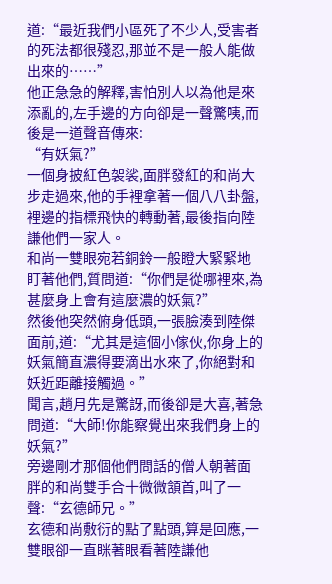道:“最近我們小區死了不少人,受害者的死法都很殘忍,那並不是一般人能做出來的……”
他正急急的解釋,害怕別人以為他是來添亂的,左手邊的方向卻是一聲驚咦,而後是一道聲音傳來:
“有妖氣?”
一個身披紅色袈裟,面胖發紅的和尚大步走過來,他的手裡拿著一個八八卦盤,裡邊的指標飛快的轉動著,最後指向陸謙他們一家人。
和尚一雙眼宛若銅鈴一般瞪大緊緊地盯著他們,質問道:“你們是從哪裡來,為甚麼身上會有這麼濃的妖氣?”
然後他突然俯身低頭,一張臉湊到陸傑面前,道:“尤其是這個小傢伙,你身上的妖氣簡直濃得要滴出水來了,你絕對和妖近距離接觸過。”
聞言,趙月先是驚訝,而後卻是大喜,著急問道:“大師!你能察覺出來我們身上的妖氣?”
旁邊剛才那個他們問話的僧人朝著面胖的和尚雙手合十微微頷首,叫了一聲:“玄德師兄。”
玄德和尚敷衍的點了點頭,算是回應,一雙眼卻一直眯著眼看著陸謙他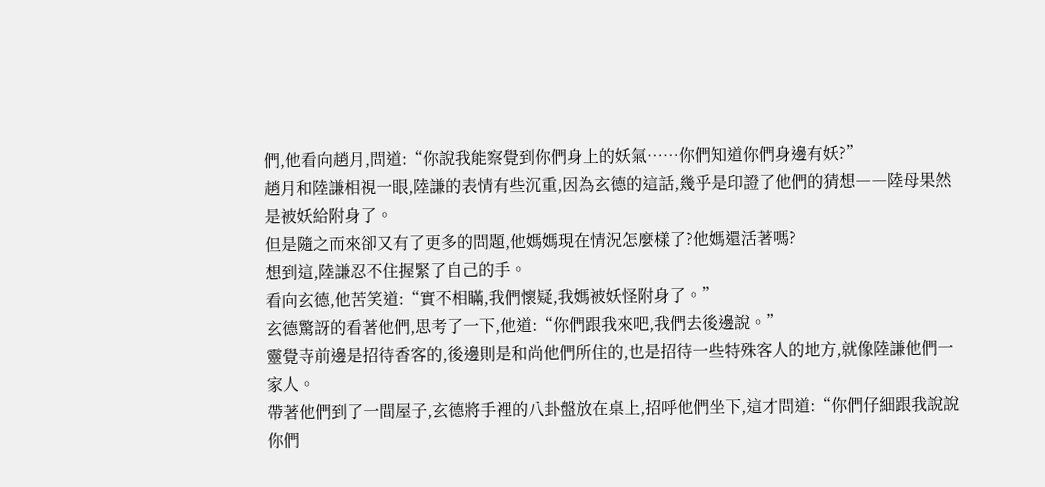們,他看向趙月,問道:“你說我能察覺到你們身上的妖氣……你們知道你們身邊有妖?”
趙月和陸謙相視一眼,陸謙的表情有些沉重,因為玄德的這話,幾乎是印證了他們的猜想――陸母果然是被妖給附身了。
但是隨之而來卻又有了更多的問題,他媽媽現在情況怎麼樣了?他媽還活著嗎?
想到這,陸謙忍不住握緊了自己的手。
看向玄德,他苦笑道:“實不相瞞,我們懷疑,我媽被妖怪附身了。”
玄德驚訝的看著他們,思考了一下,他道:“你們跟我來吧,我們去後邊說。”
靈覺寺前邊是招待香客的,後邊則是和尚他們所住的,也是招待一些特殊客人的地方,就像陸謙他們一家人。
帶著他們到了一間屋子,玄德將手裡的八卦盤放在桌上,招呼他們坐下,這才問道:“你們仔細跟我說說你們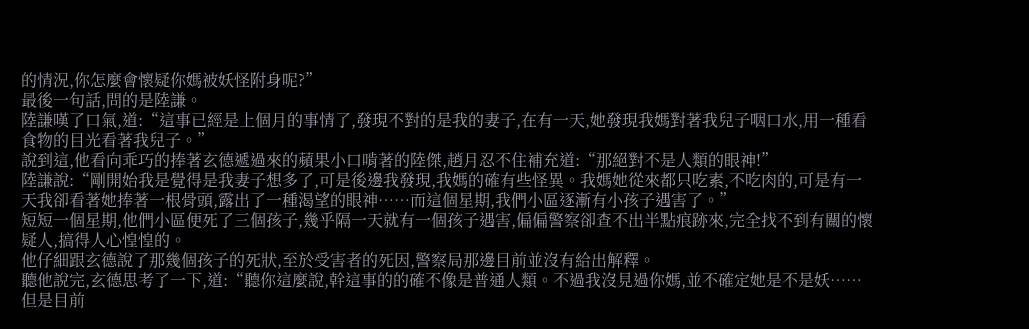的情況,你怎麼會懷疑你媽被妖怪附身呢?”
最後一句話,問的是陸謙。
陸謙嘆了口氣,道:“這事已經是上個月的事情了,發現不對的是我的妻子,在有一天,她發現我媽對著我兒子咽口水,用一種看食物的目光看著我兒子。”
說到這,他看向乖巧的捧著玄德遞過來的蘋果小口啃著的陸傑,趙月忍不住補充道:“那絕對不是人類的眼神!”
陸謙說:“剛開始我是覺得是我妻子想多了,可是後邊我發現,我媽的確有些怪異。我媽她從來都只吃素,不吃肉的,可是有一天我卻看著她捧著一根骨頭,露出了一種渴望的眼神……而這個星期,我們小區逐漸有小孩子遇害了。”
短短一個星期,他們小區便死了三個孩子,幾乎隔一天就有一個孩子遇害,偏偏警察卻查不出半點痕跡來,完全找不到有關的懷疑人,搞得人心惶惶的。
他仔細跟玄德說了那幾個孩子的死狀,至於受害者的死因,警察局那邊目前並沒有給出解釋。
聽他說完,玄德思考了一下,道:“聽你這麼說,幹這事的的確不像是普通人類。不過我沒見過你媽,並不確定她是不是妖……但是目前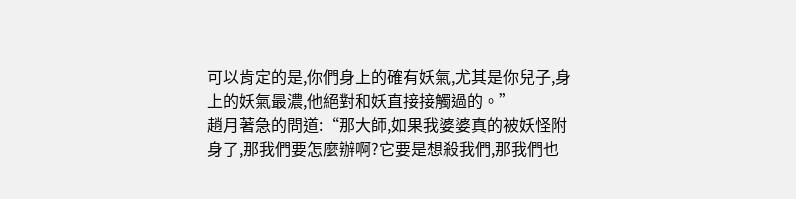可以肯定的是,你們身上的確有妖氣,尤其是你兒子,身上的妖氣最濃,他絕對和妖直接接觸過的。”
趙月著急的問道:“那大師,如果我婆婆真的被妖怪附身了,那我們要怎麼辦啊?它要是想殺我們,那我們也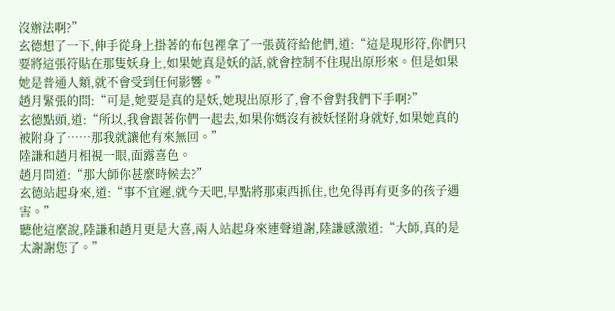沒辦法啊?”
玄德想了一下,伸手從身上掛著的布包裡拿了一張黃符給他們,道:“這是現形符,你們只要將這張符貼在那隻妖身上,如果她真是妖的話,就會控制不住現出原形來。但是如果她是普通人類,就不會受到任何影響。”
趙月緊張的問:“可是,她要是真的是妖,她現出原形了,會不會對我們下手啊?”
玄德點頭,道:“所以,我會跟著你們一起去,如果你媽沒有被妖怪附身就好,如果她真的被附身了……那我就讓他有來無回。”
陸謙和趙月相視一眼,面露喜色。
趙月問道:“那大師你甚麼時候去?”
玄德站起身來,道:“事不宜遲,就今天吧,早點將那東西抓住,也免得再有更多的孩子遇害。”
聽他這麼說,陸謙和趙月更是大喜,兩人站起身來連聲道謝,陸謙感激道:“大師,真的是太謝謝您了。”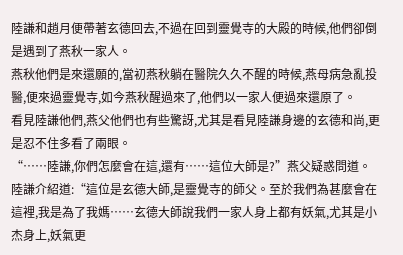陸謙和趙月便帶著玄德回去,不過在回到靈覺寺的大殿的時候,他們卻倒是遇到了燕秋一家人。
燕秋他們是來還願的,當初燕秋躺在醫院久久不醒的時候,燕母病急亂投醫,便來過靈覺寺,如今燕秋醒過來了,他們以一家人便過來還原了。
看見陸謙他們,燕父他們也有些驚訝,尤其是看見陸謙身邊的玄德和尚,更是忍不住多看了兩眼。
“……陸謙,你們怎麼會在這,還有……這位大師是?”燕父疑惑問道。
陸謙介紹道:“這位是玄德大師,是靈覺寺的師父。至於我們為甚麼會在這裡,我是為了我媽……玄德大師說我們一家人身上都有妖氣,尤其是小杰身上,妖氣更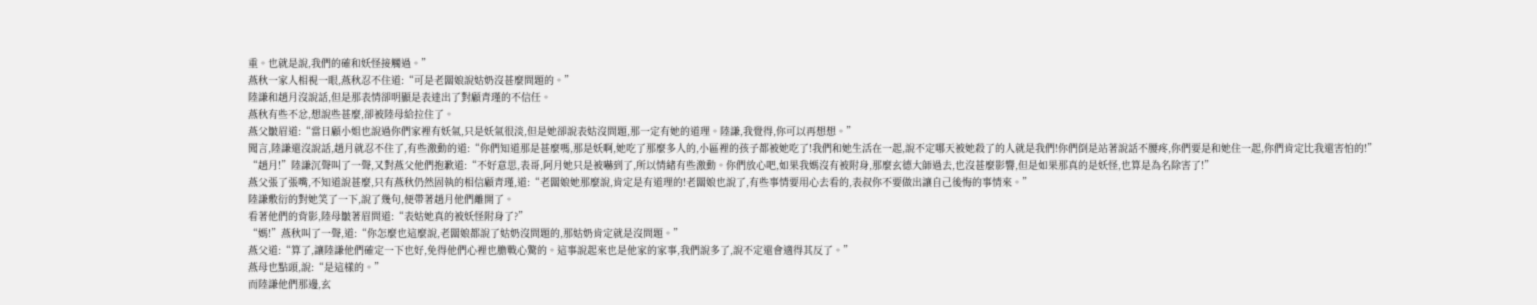重。也就是說,我們的確和妖怪接觸過。”
燕秋一家人相視一眼,燕秋忍不住道:“可是老闆娘說姑奶沒甚麼問題的。”
陸謙和趙月沒說話,但是那表情卻明顯是表達出了對顧青瑾的不信任。
燕秋有些不忿,想說些甚麼,卻被陸母給拉住了。
燕父皺眉道:“當日顧小姐也說過你們家裡有妖氣,只是妖氣很淡,但是她卻說表姑沒問題,那一定有她的道理。陸謙,我覺得,你可以再想想。”
聞言,陸謙還沒說話,趙月就忍不住了,有些激動的道:“你們知道那是甚麼嗎,那是妖啊,她吃了那麼多人的,小區裡的孩子都被她吃了!我們和她生活在一起,說不定哪天被她殺了的人就是我們!你們倒是站著說話不腰疼,你們要是和她住一起,你們肯定比我還害怕的!”
“趙月!”陸謙沉聲叫了一聲,又對燕父他們抱歉道:“不好意思,表哥,阿月她只是被嚇到了,所以情緒有些激動。你們放心吧,如果我媽沒有被附身,那麼玄德大師過去,也沒甚麼影響,但是如果那真的是妖怪,也算是為名除害了!”
燕父張了張嘴,不知道說甚麼,只有燕秋仍然固執的相信顧青瑾,道:“老闆娘她那麼說,肯定是有道理的!老闆娘也說了,有些事情要用心去看的,表叔你不要做出讓自己後悔的事情來。”
陸謙敷衍的對她笑了一下,說了幾句,便帶著趙月他們離開了。
看著他們的背影,陸母皺著眉問道:“表姑她真的被妖怪附身了?”
“媽!”燕秋叫了一聲,道:“你怎麼也這麼說,老闆娘都說了姑奶沒問題的,那姑奶肯定就是沒問題。”
燕父道:“算了,讓陸謙他們確定一下也好,免得他們心裡也膽戰心驚的。這事說起來也是他家的家事,我們說多了,說不定還會適得其反了。”
燕母也點頭,說:“是這樣的。”
而陸謙他們那邊,玄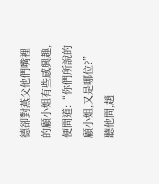德卻對燕父他們嘴裡的顧小姐有些感興趣,便問道:“你們所說的顧小姐,又是哪位?”
聽他問,趙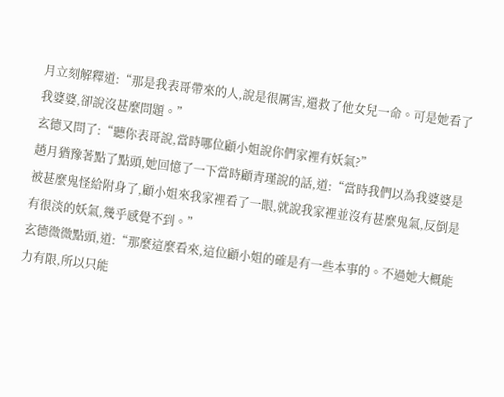月立刻解釋道:“那是我表哥帶來的人,說是很厲害,還救了他女兒一命。可是她看了我婆婆,卻說沒甚麼問題。”
玄德又問了:“聽你表哥說,當時哪位顧小姐說你們家裡有妖氣?”
趙月猶豫著點了點頭,她回憶了一下當時顧青瑾說的話,道:“當時我們以為我婆婆是被甚麼鬼怪給附身了,顧小姐來我家裡看了一眼,就說我家裡並沒有甚麼鬼氣,反倒是有很淡的妖氣,幾乎感覺不到。”
玄德微微點頭,道:“那麼這麼看來,這位顧小姐的確是有一些本事的。不過她大概能力有限,所以只能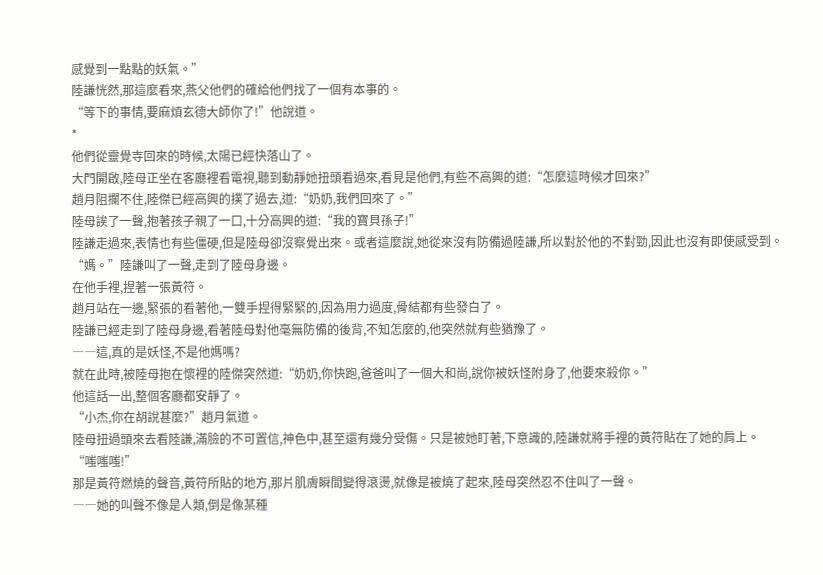感覺到一點點的妖氣。”
陸謙恍然,那這麼看來,燕父他們的確給他們找了一個有本事的。
“等下的事情,要麻煩玄德大師你了!”他說道。
*
他們從靈覺寺回來的時候,太陽已經快落山了。
大門開啟,陸母正坐在客廳裡看電視,聽到動靜她扭頭看過來,看見是他們,有些不高興的道:“怎麼這時候才回來?”
趙月阻攔不住,陸傑已經高興的撲了過去,道:“奶奶,我們回來了。”
陸母誒了一聲,抱著孩子親了一口,十分高興的道:“我的寶貝孫子!”
陸謙走過來,表情也有些僵硬,但是陸母卻沒察覺出來。或者這麼說,她從來沒有防備過陸謙,所以對於他的不對勁,因此也沒有即使感受到。
“媽。”陸謙叫了一聲,走到了陸母身邊。
在他手裡,捏著一張黃符。
趙月站在一邊,緊張的看著他,一雙手捏得緊緊的,因為用力過度,骨結都有些發白了。
陸謙已經走到了陸母身邊,看著陸母對他毫無防備的後背,不知怎麼的,他突然就有些猶豫了。
――這,真的是妖怪,不是他媽嗎?
就在此時,被陸母抱在懷裡的陸傑突然道:“奶奶,你快跑,爸爸叫了一個大和尚,說你被妖怪附身了,他要來殺你。”
他這話一出,整個客廳都安靜了。
“小杰,你在胡說甚麼?”趙月氣道。
陸母扭過頭來去看陸謙,滿臉的不可置信,神色中,甚至還有幾分受傷。只是被她盯著,下意識的,陸謙就將手裡的黃符貼在了她的肩上。
“嗤嗤嗤!”
那是黃符燃燒的聲音,黃符所貼的地方,那片肌膚瞬間變得滾燙,就像是被燒了起來,陸母突然忍不住叫了一聲。
――她的叫聲不像是人類,倒是像某種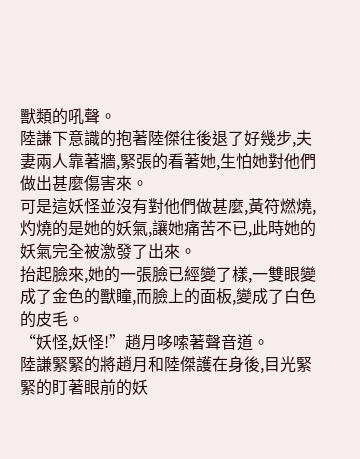獸類的吼聲。
陸謙下意識的抱著陸傑往後退了好幾步,夫妻兩人靠著牆,緊張的看著她,生怕她對他們做出甚麼傷害來。
可是這妖怪並沒有對他們做甚麼,黃符燃燒,灼燒的是她的妖氣,讓她痛苦不已,此時她的妖氣完全被激發了出來。
抬起臉來,她的一張臉已經變了樣,一雙眼變成了金色的獸瞳,而臉上的面板,變成了白色的皮毛。
“妖怪,妖怪!”趙月哆嗦著聲音道。
陸謙緊緊的將趙月和陸傑護在身後,目光緊緊的盯著眼前的妖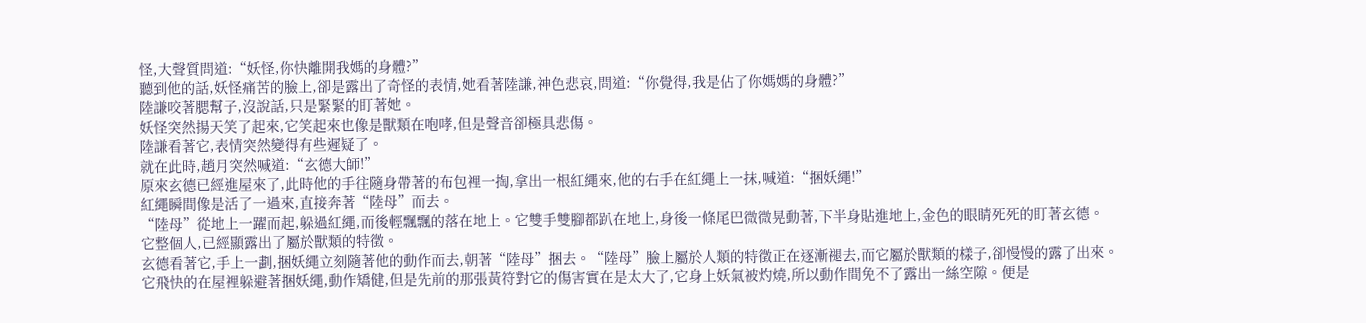怪,大聲質問道:“妖怪,你快離開我媽的身體?”
聽到他的話,妖怪痛苦的臉上,卻是露出了奇怪的表情,她看著陸謙,神色悲哀,問道:“你覺得,我是佔了你媽媽的身體?”
陸謙咬著腮幫子,沒說話,只是緊緊的盯著她。
妖怪突然揚天笑了起來,它笑起來也像是獸類在咆哮,但是聲音卻極具悲傷。
陸謙看著它,表情突然變得有些遲疑了。
就在此時,趙月突然喊道:“玄德大師!”
原來玄德已經進屋來了,此時他的手往隨身帶著的布包裡一掏,拿出一根紅繩來,他的右手在紅繩上一抹,喊道:“捆妖繩!”
紅繩瞬間像是活了一過來,直接奔著“陸母”而去。
“陸母”從地上一躍而起,躲過紅繩,而後輕飄飄的落在地上。它雙手雙腳都趴在地上,身後一條尾巴微微晃動著,下半身貼進地上,金色的眼睛死死的盯著玄德。
它整個人,已經顯露出了屬於獸類的特徵。
玄德看著它,手上一劃,捆妖繩立刻隨著他的動作而去,朝著“陸母”捆去。“陸母”臉上屬於人類的特徵正在逐漸褪去,而它屬於獸類的樣子,卻慢慢的露了出來。
它飛快的在屋裡躲避著捆妖繩,動作矯健,但是先前的那張黃符對它的傷害實在是太大了,它身上妖氣被灼燒,所以動作間免不了露出一絲空隙。便是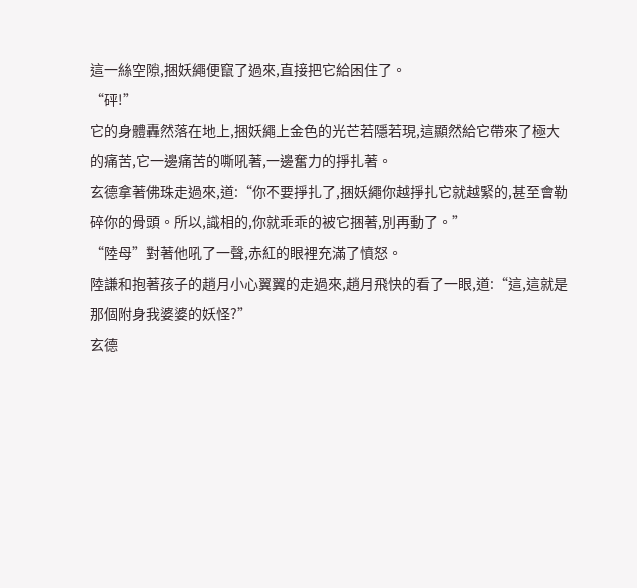這一絲空隙,捆妖繩便竄了過來,直接把它給困住了。
“砰!”
它的身體轟然落在地上,捆妖繩上金色的光芒若隱若現,這顯然給它帶來了極大的痛苦,它一邊痛苦的嘶吼著,一邊奮力的掙扎著。
玄德拿著佛珠走過來,道:“你不要掙扎了,捆妖繩你越掙扎它就越緊的,甚至會勒碎你的骨頭。所以,識相的,你就乖乖的被它捆著,別再動了。”
“陸母”對著他吼了一聲,赤紅的眼裡充滿了憤怒。
陸謙和抱著孩子的趙月小心翼翼的走過來,趙月飛快的看了一眼,道:“這,這就是那個附身我婆婆的妖怪?”
玄德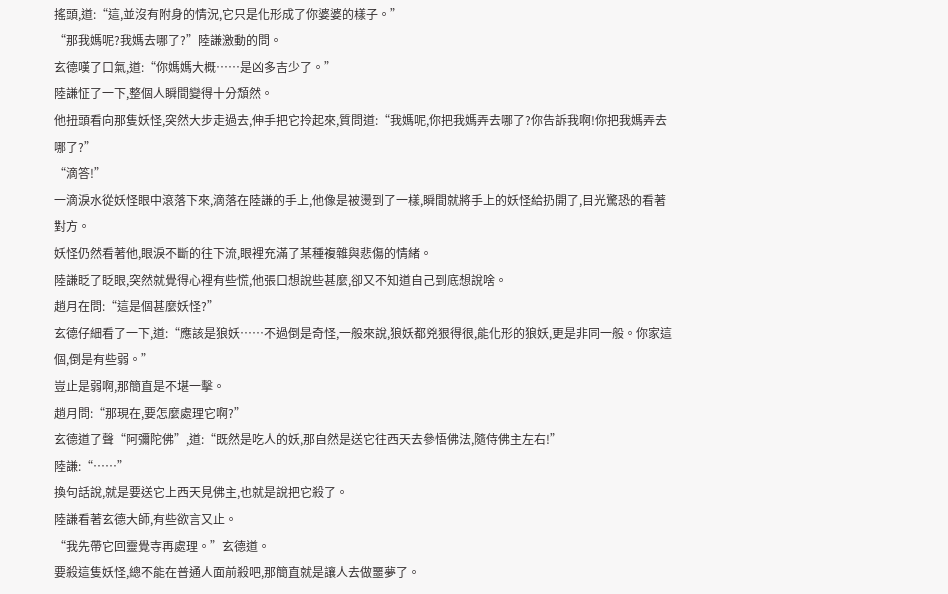搖頭,道:“這,並沒有附身的情況,它只是化形成了你婆婆的樣子。”
“那我媽呢?我媽去哪了?”陸謙激動的問。
玄德嘆了口氣,道:“你媽媽大概……是凶多吉少了。”
陸謙怔了一下,整個人瞬間變得十分頹然。
他扭頭看向那隻妖怪,突然大步走過去,伸手把它拎起來,質問道:“我媽呢,你把我媽弄去哪了?你告訴我啊!你把我媽弄去哪了?”
“滴答!”
一滴淚水從妖怪眼中滾落下來,滴落在陸謙的手上,他像是被燙到了一樣,瞬間就將手上的妖怪給扔開了,目光驚恐的看著對方。
妖怪仍然看著他,眼淚不斷的往下流,眼裡充滿了某種複雜與悲傷的情緒。
陸謙眨了眨眼,突然就覺得心裡有些慌,他張口想說些甚麼,卻又不知道自己到底想說啥。
趙月在問:“這是個甚麼妖怪?”
玄德仔細看了一下,道:“應該是狼妖……不過倒是奇怪,一般來說,狼妖都兇狠得很,能化形的狼妖,更是非同一般。你家這個,倒是有些弱。”
豈止是弱啊,那簡直是不堪一擊。
趙月問:“那現在,要怎麼處理它啊?”
玄德道了聲“阿彌陀佛”,道:“既然是吃人的妖,那自然是送它往西天去參悟佛法,隨侍佛主左右!”
陸謙:“……”
換句話說,就是要送它上西天見佛主,也就是說把它殺了。
陸謙看著玄德大師,有些欲言又止。
“我先帶它回靈覺寺再處理。”玄德道。
要殺這隻妖怪,總不能在普通人面前殺吧,那簡直就是讓人去做噩夢了。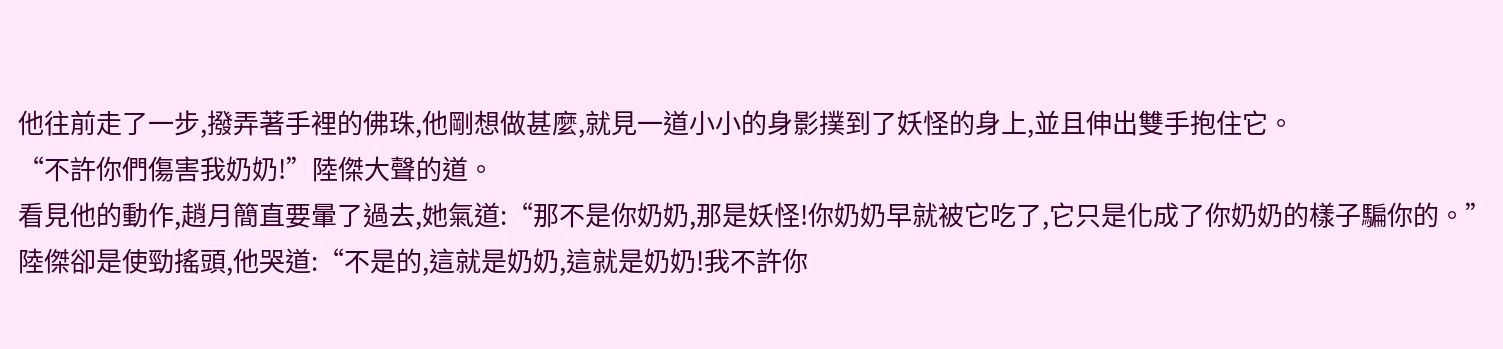他往前走了一步,撥弄著手裡的佛珠,他剛想做甚麼,就見一道小小的身影撲到了妖怪的身上,並且伸出雙手抱住它。
“不許你們傷害我奶奶!”陸傑大聲的道。
看見他的動作,趙月簡直要暈了過去,她氣道:“那不是你奶奶,那是妖怪!你奶奶早就被它吃了,它只是化成了你奶奶的樣子騙你的。”
陸傑卻是使勁搖頭,他哭道:“不是的,這就是奶奶,這就是奶奶!我不許你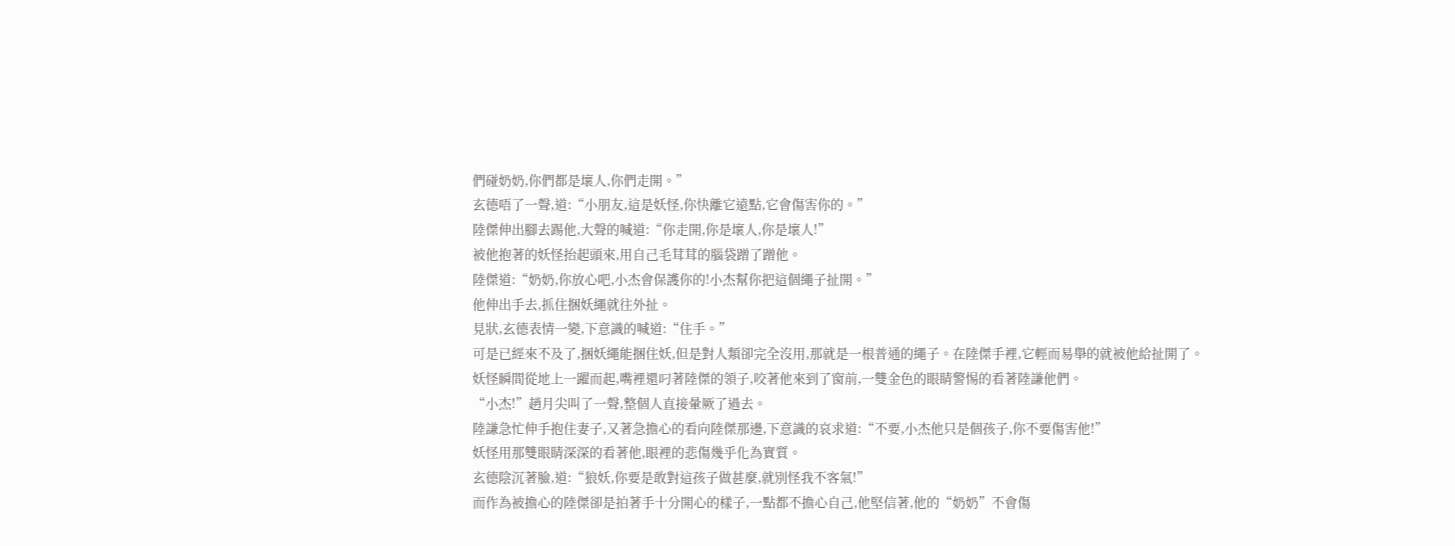們碰奶奶,你們都是壞人,你們走開。”
玄德唔了一聲,道:“小朋友,這是妖怪,你快離它遠點,它會傷害你的。”
陸傑伸出腳去踢他,大聲的喊道:“你走開,你是壞人,你是壞人!”
被他抱著的妖怪抬起頭來,用自己毛茸茸的腦袋蹭了蹭他。
陸傑道:“奶奶,你放心吧,小杰會保護你的!小杰幫你把這個繩子扯開。”
他伸出手去,抓住捆妖繩就往外扯。
見狀,玄德表情一變,下意識的喊道:“住手。”
可是已經來不及了,捆妖繩能捆住妖,但是對人類卻完全沒用,那就是一根普通的繩子。在陸傑手裡,它輕而易舉的就被他給扯開了。
妖怪瞬間從地上一躍而起,嘴裡還叼著陸傑的領子,咬著他來到了窗前,一雙金色的眼睛警惕的看著陸謙他們。
“小杰!”趙月尖叫了一聲,整個人直接暈厥了過去。
陸謙急忙伸手抱住妻子,又著急擔心的看向陸傑那邊,下意識的哀求道:“不要,小杰他只是個孩子,你不要傷害他!”
妖怪用那雙眼睛深深的看著他,眼裡的悲傷幾乎化為實質。
玄德陰沉著臉,道:“狼妖,你要是敢對這孩子做甚麼,就別怪我不客氣!”
而作為被擔心的陸傑卻是拍著手十分開心的樣子,一點都不擔心自己,他堅信著,他的“奶奶”不會傷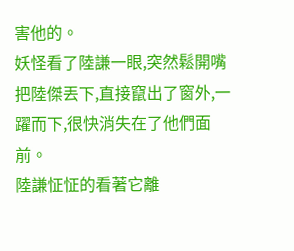害他的。
妖怪看了陸謙一眼,突然鬆開嘴把陸傑丟下,直接竄出了窗外,一躍而下,很快消失在了他們面前。
陸謙怔怔的看著它離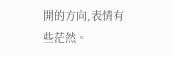開的方向,表情有些茫然。